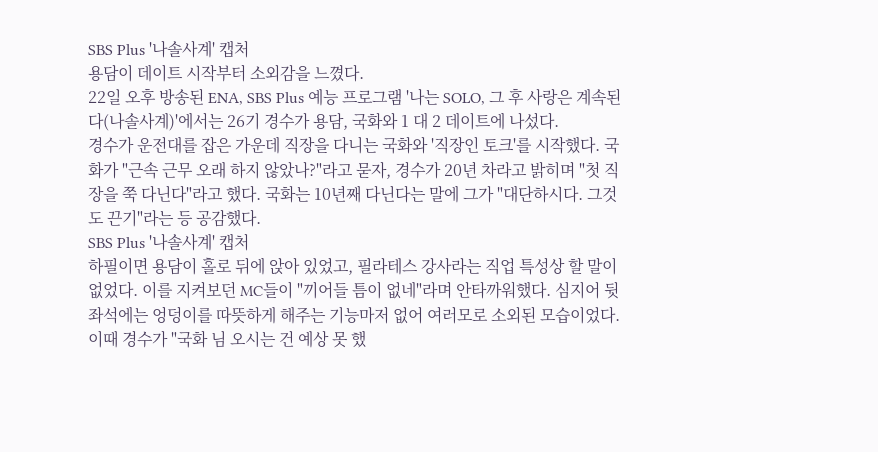SBS Plus '나솔사계' 캡처
용담이 데이트 시작부터 소외감을 느꼈다.
22일 오후 방송된 ENA, SBS Plus 예능 프로그램 '나는 SOLO, 그 후 사랑은 계속된다(나솔사계)'에서는 26기 경수가 용담, 국화와 1 대 2 데이트에 나섰다.
경수가 운전대를 잡은 가운데 직장을 다니는 국화와 '직장인 토크'를 시작했다. 국화가 "근속 근무 오래 하지 않았나?"라고 묻자, 경수가 20년 차라고 밝히며 "첫 직장을 쭉 다닌다"라고 했다. 국화는 10년째 다닌다는 말에 그가 "대단하시다. 그것도 끈기"라는 등 공감했다.
SBS Plus '나솔사계' 캡처
하필이면 용담이 홀로 뒤에 앉아 있었고, 필라테스 강사라는 직업 특성상 할 말이 없었다. 이를 지켜보던 MC들이 "끼어들 틈이 없네"라며 안타까워했다. 심지어 뒷좌석에는 엉덩이를 따뜻하게 해주는 기능마저 없어 여러모로 소외된 모습이었다.
이때 경수가 "국화 님 오시는 건 예상 못 했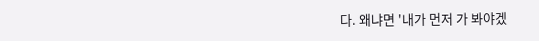다. 왜냐면 '내가 먼저 가 봐야겠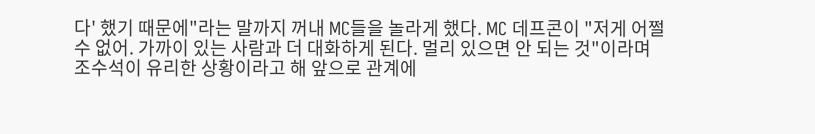다' 했기 때문에"라는 말까지 꺼내 MC들을 놀라게 했다. MC 데프콘이 "저게 어쩔 수 없어. 가까이 있는 사람과 더 대화하게 된다. 멀리 있으면 안 되는 것"이라며 조수석이 유리한 상황이라고 해 앞으로 관계에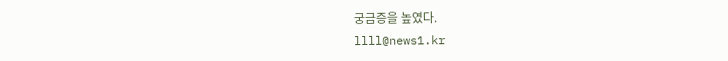궁금증을 높였다.
llll@news1.kr